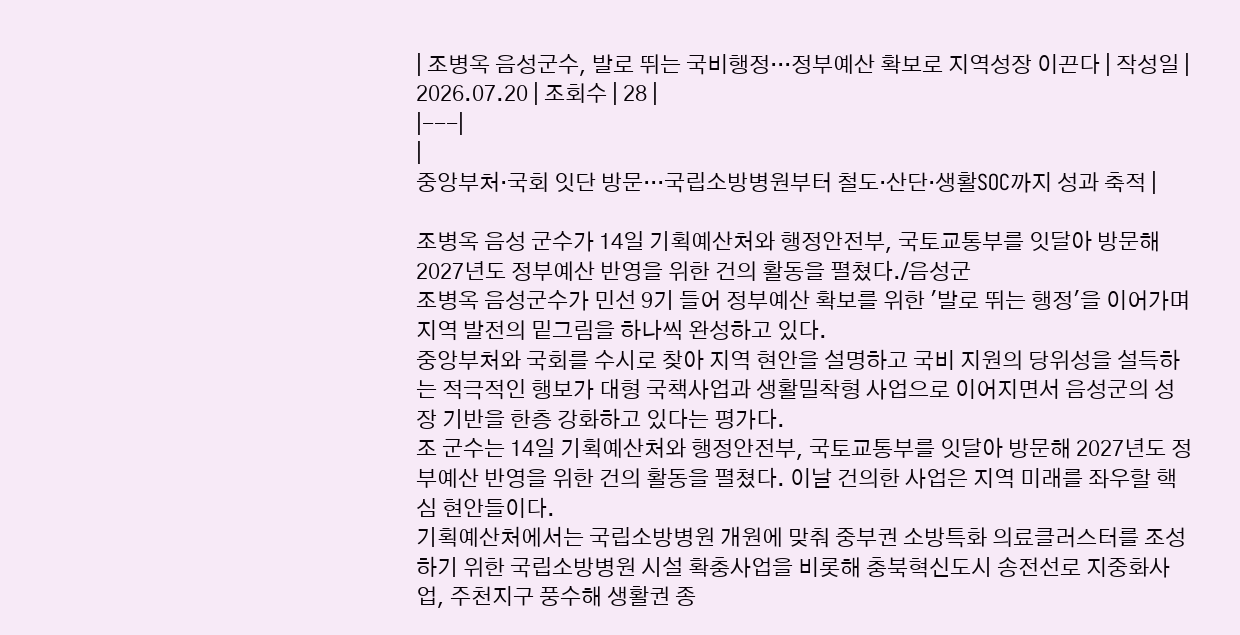| 조병옥 음성군수, 발로 뛰는 국비행정···정부예산 확보로 지역성장 이끈다 | 작성일 | 2026.07.20 | 조회수 | 28 |
|---|
|
중앙부처·국회 잇단 방문···국립소방병원부터 철도·산단·생활SOC까지 성과 축적 |

조병옥 음성 군수가 14일 기획예산처와 행정안전부, 국토교통부를 잇달아 방문해 2027년도 정부예산 반영을 위한 건의 활동을 펼쳤다./음성군
조병옥 음성군수가 민선 9기 들어 정부예산 확보를 위한 '발로 뛰는 행정'을 이어가며 지역 발전의 밑그림을 하나씩 완성하고 있다.
중앙부처와 국회를 수시로 찾아 지역 현안을 설명하고 국비 지원의 당위성을 설득하는 적극적인 행보가 대형 국책사업과 생활밀착형 사업으로 이어지면서 음성군의 성장 기반을 한층 강화하고 있다는 평가다.
조 군수는 14일 기획예산처와 행정안전부, 국토교통부를 잇달아 방문해 2027년도 정부예산 반영을 위한 건의 활동을 펼쳤다. 이날 건의한 사업은 지역 미래를 좌우할 핵심 현안들이다.
기획예산처에서는 국립소방병원 개원에 맞춰 중부권 소방특화 의료클러스터를 조성하기 위한 국립소방병원 시설 확충사업을 비롯해 충북혁신도시 송전선로 지중화사업, 주천지구 풍수해 생활권 종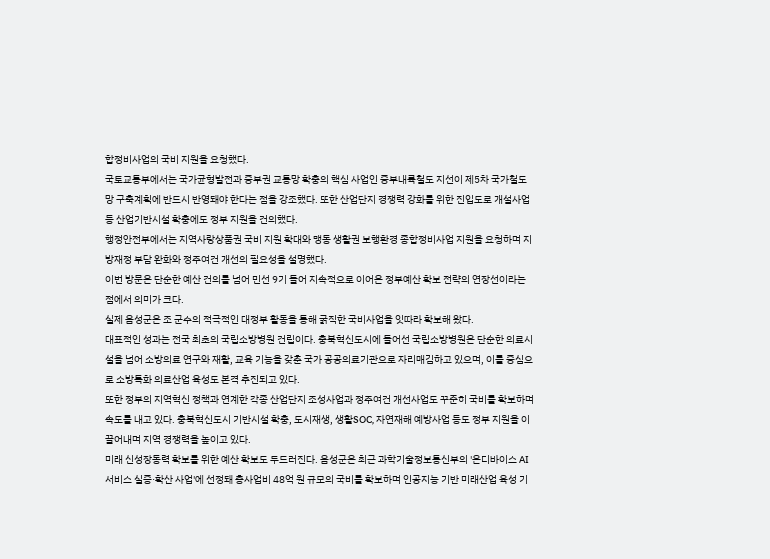합정비사업의 국비 지원을 요청했다.
국토교통부에서는 국가균형발전과 중부권 교통망 확충의 핵심 사업인 중부내륙철도 지선이 제5차 국가철도망 구축계획에 반드시 반영돼야 한다는 점을 강조했다. 또한 산업단지 경쟁력 강화를 위한 진입도로 개설사업 등 산업기반시설 확충에도 정부 지원을 건의했다.
행정안전부에서는 지역사랑상품권 국비 지원 확대와 맹동 생활권 보행환경 종합정비사업 지원을 요청하며 지방재정 부담 완화와 정주여건 개선의 필요성을 설명했다.
이번 방문은 단순한 예산 건의를 넘어 민선 9기 들어 지속적으로 이어온 정부예산 확보 전략의 연장선이라는 점에서 의미가 크다.
실제 음성군은 조 군수의 적극적인 대정부 활동을 통해 굵직한 국비사업을 잇따라 확보해 왔다.
대표적인 성과는 전국 최초의 국립소방병원 건립이다. 충북혁신도시에 들어선 국립소방병원은 단순한 의료시설을 넘어 소방의료 연구와 재활, 교육 기능을 갖춘 국가 공공의료기관으로 자리매김하고 있으며, 이를 중심으로 소방특화 의료산업 육성도 본격 추진되고 있다.
또한 정부의 지역혁신 정책과 연계한 각종 산업단지 조성사업과 정주여건 개선사업도 꾸준히 국비를 확보하며 속도를 내고 있다. 충북혁신도시 기반시설 확충, 도시재생, 생활SOC, 자연재해 예방사업 등도 정부 지원을 이끌어내며 지역 경쟁력을 높이고 있다.
미래 신성장동력 확보를 위한 예산 확보도 두드러진다. 음성군은 최근 과학기술정보통신부의 '온디바이스 AI 서비스 실증·확산 사업'에 선정돼 총사업비 48억 원 규모의 국비를 확보하며 인공지능 기반 미래산업 육성 기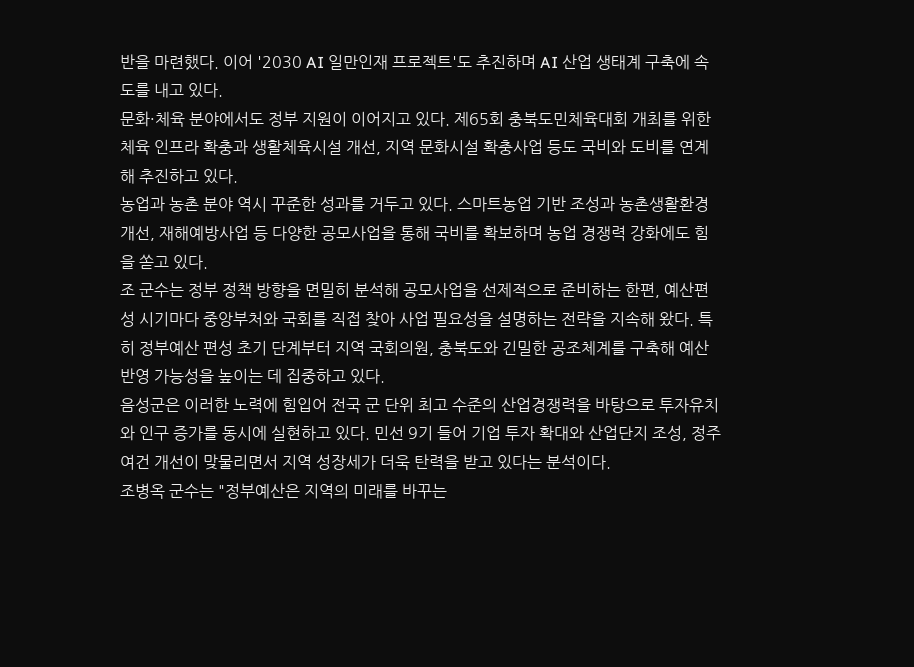반을 마련했다. 이어 '2030 AI 일만인재 프로젝트'도 추진하며 AI 산업 생태계 구축에 속도를 내고 있다.
문화·체육 분야에서도 정부 지원이 이어지고 있다. 제65회 충북도민체육대회 개최를 위한 체육 인프라 확충과 생활체육시설 개선, 지역 문화시설 확충사업 등도 국비와 도비를 연계해 추진하고 있다.
농업과 농촌 분야 역시 꾸준한 성과를 거두고 있다. 스마트농업 기반 조성과 농촌생활환경 개선, 재해예방사업 등 다양한 공모사업을 통해 국비를 확보하며 농업 경쟁력 강화에도 힘을 쏟고 있다.
조 군수는 정부 정책 방향을 면밀히 분석해 공모사업을 선제적으로 준비하는 한편, 예산편성 시기마다 중앙부처와 국회를 직접 찾아 사업 필요성을 설명하는 전략을 지속해 왔다. 특히 정부예산 편성 초기 단계부터 지역 국회의원, 충북도와 긴밀한 공조체계를 구축해 예산 반영 가능성을 높이는 데 집중하고 있다.
음성군은 이러한 노력에 힘입어 전국 군 단위 최고 수준의 산업경쟁력을 바탕으로 투자유치와 인구 증가를 동시에 실현하고 있다. 민선 9기 들어 기업 투자 확대와 산업단지 조성, 정주여건 개선이 맞물리면서 지역 성장세가 더욱 탄력을 받고 있다는 분석이다.
조병옥 군수는 "정부예산은 지역의 미래를 바꾸는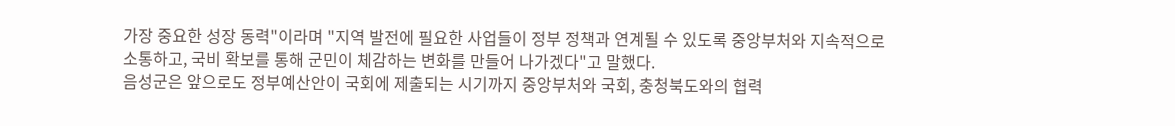가장 중요한 성장 동력"이라며 "지역 발전에 필요한 사업들이 정부 정책과 연계될 수 있도록 중앙부처와 지속적으로 소통하고, 국비 확보를 통해 군민이 체감하는 변화를 만들어 나가겠다"고 말했다.
음성군은 앞으로도 정부예산안이 국회에 제출되는 시기까지 중앙부처와 국회, 충청북도와의 협력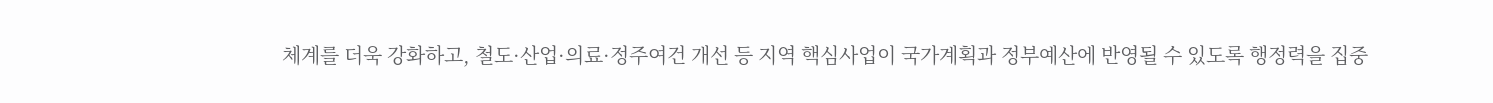체계를 더욱 강화하고, 철도·산업·의료·정주여건 개선 등 지역 핵심사업이 국가계획과 정부예산에 반영될 수 있도록 행정력을 집중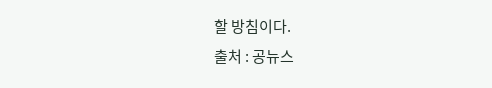할 방침이다.
출처 : 공뉴스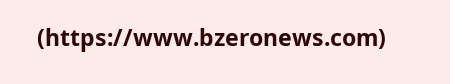(https://www.bzeronews.com)